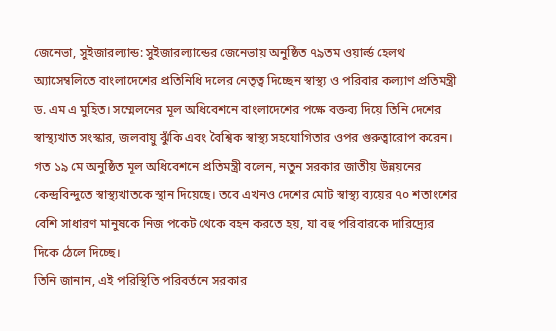জেনেভা, সুইজারল্যান্ড: সুইজারল্যান্ডের জেনেভায় অনুষ্ঠিত ৭৯তম ওয়ার্ল্ড হেলথ অ্যাসেম্বলিতে বাংলাদেশের প্রতিনিধি দলের নেতৃত্ব দিচ্ছেন স্বাস্থ্য ও পরিবার কল্যাণ প্রতিমন্ত্রী ড. এম এ মুহিত। সম্মেলনের মূল অধিবেশনে বাংলাদেশের পক্ষে বক্তব্য দিয়ে তিনি দেশের স্বাস্থ্যখাত সংস্কার, জলবায়ু ঝুঁকি এবং বৈশ্বিক স্বাস্থ্য সহযোগিতার ওপর গুরুত্বারোপ করেন।
গত ১৯ মে অনুষ্ঠিত মূল অধিবেশনে প্রতিমন্ত্রী বলেন, নতুন সরকার জাতীয় উন্নয়নের কেন্দ্রবিন্দুতে স্বাস্থ্যখাতকে স্থান দিয়েছে। তবে এখনও দেশের মোট স্বাস্থ্য ব্যয়ের ৭০ শতাংশের বেশি সাধারণ মানুষকে নিজ পকেট থেকে বহন করতে হয়, যা বহু পরিবারকে দারিদ্র্যের দিকে ঠেলে দিচ্ছে।
তিনি জানান, এই পরিস্থিতি পরিবর্তনে সরকার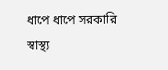ধাপে ধাপে সরকারি স্বাস্থ্য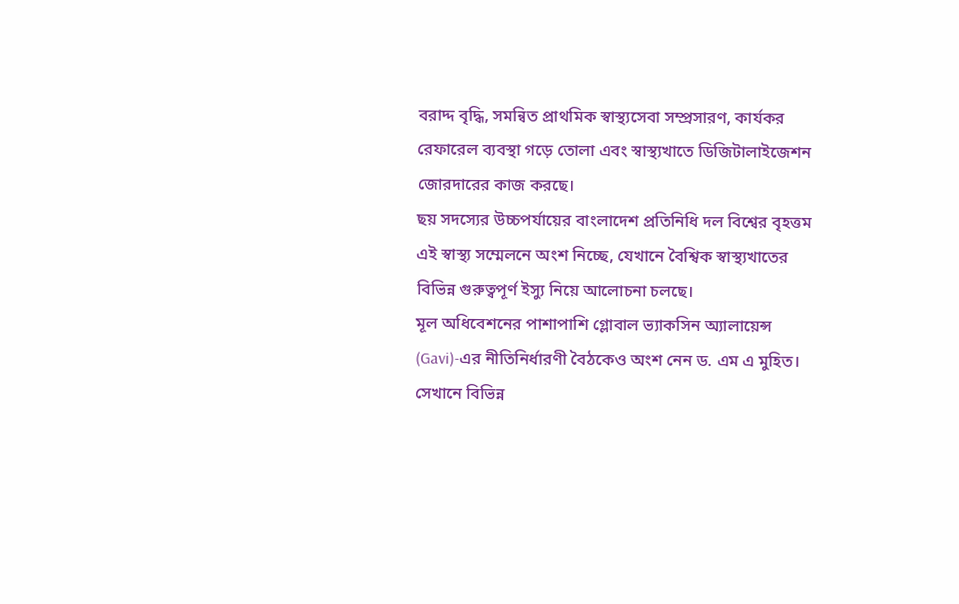বরাদ্দ বৃদ্ধি, সমন্বিত প্রাথমিক স্বাস্থ্যসেবা সম্প্রসারণ, কার্যকর রেফারেল ব্যবস্থা গড়ে তোলা এবং স্বাস্থ্যখাতে ডিজিটালাইজেশন জোরদারের কাজ করছে।
ছয় সদস্যের উচ্চপর্যায়ের বাংলাদেশ প্রতিনিধি দল বিশ্বের বৃহত্তম এই স্বাস্থ্য সম্মেলনে অংশ নিচ্ছে, যেখানে বৈশ্বিক স্বাস্থ্যখাতের বিভিন্ন গুরুত্বপূর্ণ ইস্যু নিয়ে আলোচনা চলছে।
মূল অধিবেশনের পাশাপাশি গ্লোবাল ভ্যাকসিন অ্যালায়েন্স (Gavi)-এর নীতিনির্ধারণী বৈঠকেও অংশ নেন ড. এম এ মুহিত। সেখানে বিভিন্ন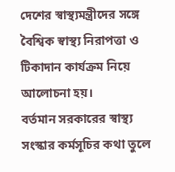দেশের স্বাস্থ্যমন্ত্রীদের সঙ্গে বৈশ্বিক স্বাস্থ্য নিরাপত্তা ও টিকাদান কার্যক্রম নিয়ে আলোচনা হয়।
বর্তমান সরকারের স্বাস্থ্য সংস্কার কর্মসূচির কথা তুলে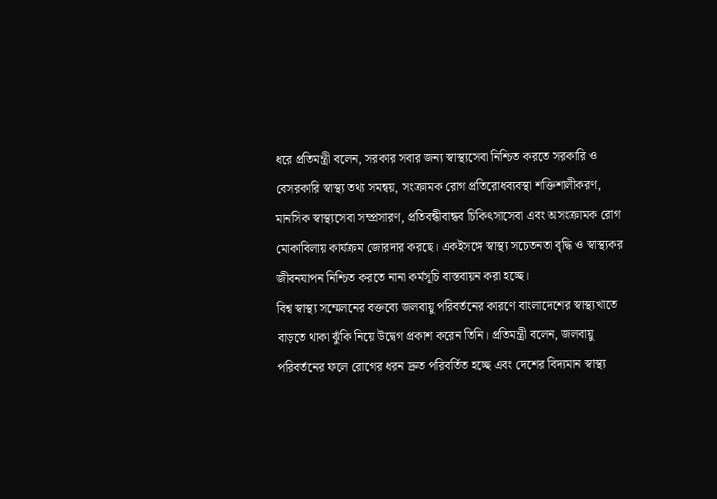ধরে প্রতিমন্ত্রী বলেন, সরকার সবার জন্য স্বাস্থ্যসেবা নিশ্চিত করতে সরকারি ও বেসরকারি স্বাস্থ্য তথ্য সমন্বয়, সংক্রামক রোগ প্রতিরোধব্যবস্থা শক্তিশালীকরণ, মানসিক স্বাস্থ্যসেবা সম্প্রসারণ, প্রতিবন্ধীবান্ধব চিকিৎসাসেবা এবং অসংক্রামক রোগ মোকাবিলায় কার্যক্রম জোরদার করছে। একইসঙ্গে স্বাস্থ্য সচেতনতা বৃদ্ধি ও স্বাস্থ্যকর জীবনযাপন নিশ্চিত করতে নানা কর্মসূচি বাস্তবায়ন করা হচ্ছে।
বিশ্ব স্বাস্থ্য সম্মেলনের বক্তব্যে জলবায়ু পরিবর্তনের কারণে বাংলাদেশের স্বাস্থ্যখাতে বাড়তে থাকা ঝুঁকি নিয়ে উদ্বেগ প্রকাশ করেন তিনি। প্রতিমন্ত্রী বলেন, জলবায়ু পরিবর্তনের ফলে রোগের ধরন দ্রুত পরিবর্তিত হচ্ছে এবং দেশের বিদ্যমান স্বাস্থ্য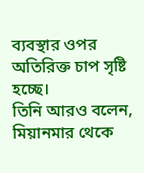ব্যবস্থার ওপর অতিরিক্ত চাপ সৃষ্টি হচ্ছে।
তিনি আরও বলেন, মিয়ানমার থেকে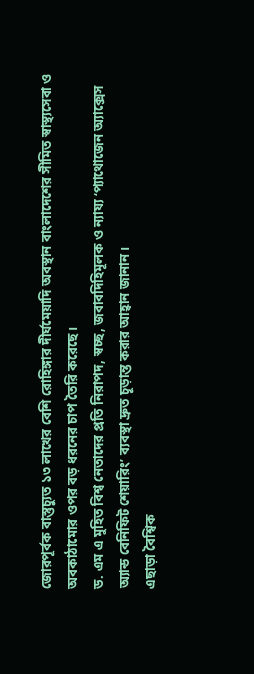জোরপূর্বক বাস্তুচ্যুত ১৩ লাখের বেশি রোহিঙ্গার দীর্ঘমেয়াদি অবস্থান বাংলাদেশের সীমিত স্বাস্থ্যসেবা ও অবকাঠামোর ওপর বড় ধরনের চাপ তৈরি করেছে।
ড. এম এ মুহিত বিশ্ব নেতাদের প্রতি নিরাপদ, স্বচ্ছ, জবাবদিহিমূলক ও ন্যায্য ‘প্যাথোজেন অ্যাক্সেস অ্যান্ড বেনিফিট শেয়ারিং’ ব্যবস্থা দ্রুত চূড়ান্ত করার আহ্বান জানান।
এছাড়া বৈশ্বিক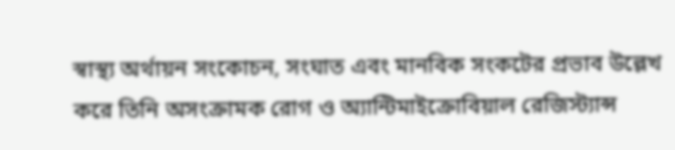স্বাস্থ্য অর্থায়ন সংকোচন, সংঘাত এবং মানবিক সংকটের প্রভাব উল্লেখ করে তিনি অসংক্রামক রোগ ও অ্যান্টিমাইক্রোবিয়াল রেজিস্ট্যান্স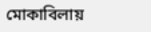মোকাবিলায়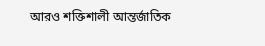আরও শক্তিশালী আন্তর্জাতিক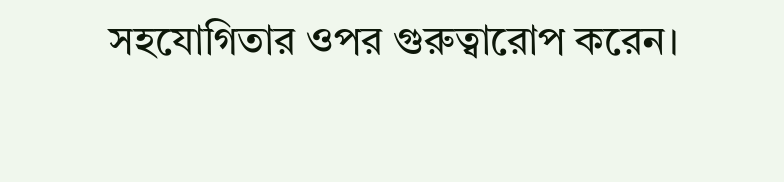সহযোগিতার ওপর গুরুত্বারোপ করেন।